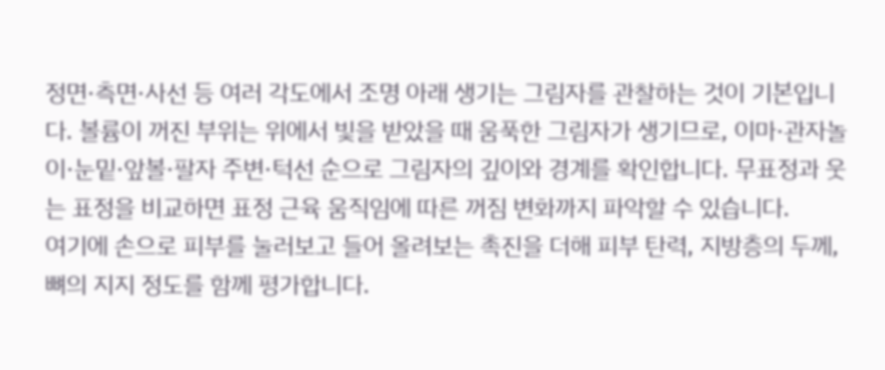정면·측면·사선 등 여러 각도에서 조명 아래 생기는 그림자를 관찰하는 것이 기본입니다. 볼륨이 꺼진 부위는 위에서 빛을 받았을 때 움푹한 그림자가 생기므로, 이마·관자놀이·눈밑·앞볼·팔자 주변·턱선 순으로 그림자의 깊이와 경계를 확인합니다. 무표정과 웃는 표정을 비교하면 표정 근육 움직임에 따른 꺼짐 변화까지 파악할 수 있습니다.
여기에 손으로 피부를 눌러보고 들어 올려보는 촉진을 더해 피부 탄력, 지방층의 두께, 뼈의 지지 정도를 함께 평가합니다.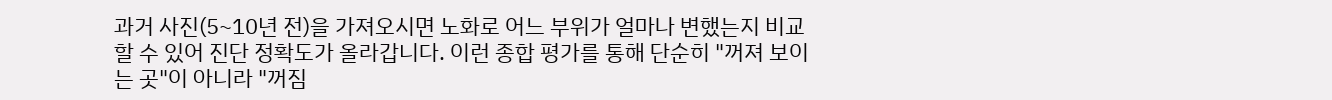과거 사진(5~10년 전)을 가져오시면 노화로 어느 부위가 얼마나 변했는지 비교할 수 있어 진단 정확도가 올라갑니다. 이런 종합 평가를 통해 단순히 "꺼져 보이는 곳"이 아니라 "꺼짐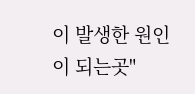이 발생한 원인이 되는곳"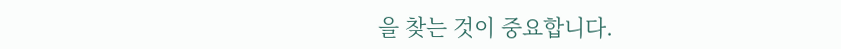을 찾는 것이 중요합니다.